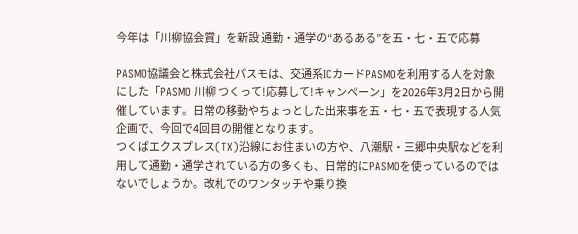今年は「川柳協会賞」を新設 通勤・通学の“あるある”を五・七・五で応募

PASMO協議会と株式会社パスモは、交通系ICカードPASMOを利用する人を対象にした「PASMO 川柳 つくって!応募して!キャンペーン」を2026年3月2日から開催しています。日常の移動やちょっとした出来事を五・七・五で表現する人気企画で、今回で4回目の開催となります。
つくばエクスプレス(TX)沿線にお住まいの方や、八潮駅・三郷中央駅などを利用して通勤・通学されている方の多くも、日常的にPASMOを使っているのではないでしょうか。改札でのワンタッチや乗り換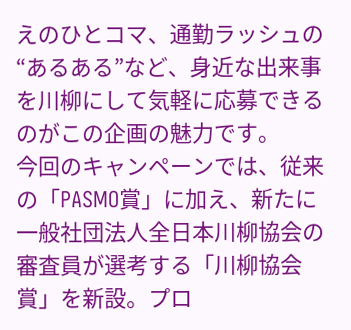えのひとコマ、通勤ラッシュの“あるある”など、身近な出来事を川柳にして気軽に応募できるのがこの企画の魅力です。
今回のキャンペーンでは、従来の「PASMO賞」に加え、新たに一般社団法人全日本川柳協会の審査員が選考する「川柳協会賞」を新設。プロ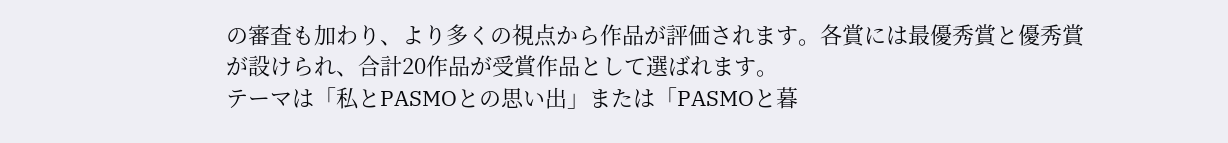の審査も加わり、より多くの視点から作品が評価されます。各賞には最優秀賞と優秀賞が設けられ、合計20作品が受賞作品として選ばれます。
テーマは「私とPASMOとの思い出」または「PASMOと暮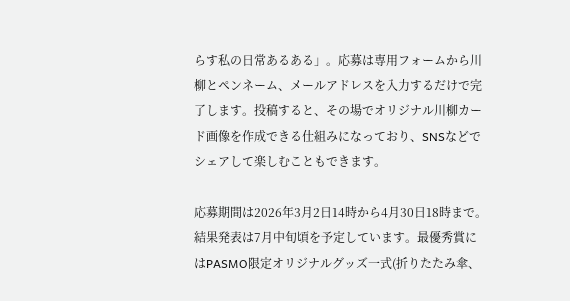らす私の日常あるある」。応募は専用フォームから川柳とペンネーム、メールアドレスを入力するだけで完了します。投稿すると、その場でオリジナル川柳カード画像を作成できる仕組みになっており、SNSなどでシェアして楽しむこともできます。

応募期間は2026年3月2日14時から4月30日18時まで。結果発表は7月中旬頃を予定しています。最優秀賞にはPASMO限定オリジナルグッズ一式(折りたたみ傘、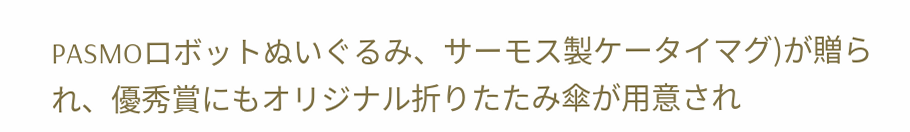PASMOロボットぬいぐるみ、サーモス製ケータイマグ)が贈られ、優秀賞にもオリジナル折りたたみ傘が用意され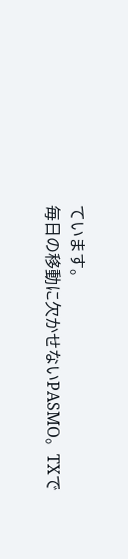ています。
毎日の移動に欠かせないPASMO。TXで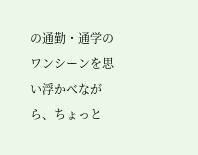の通勤・通学のワンシーンを思い浮かべながら、ちょっと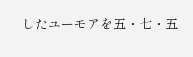したユーモアを五・七・五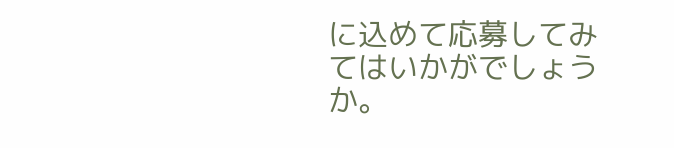に込めて応募してみてはいかがでしょうか。